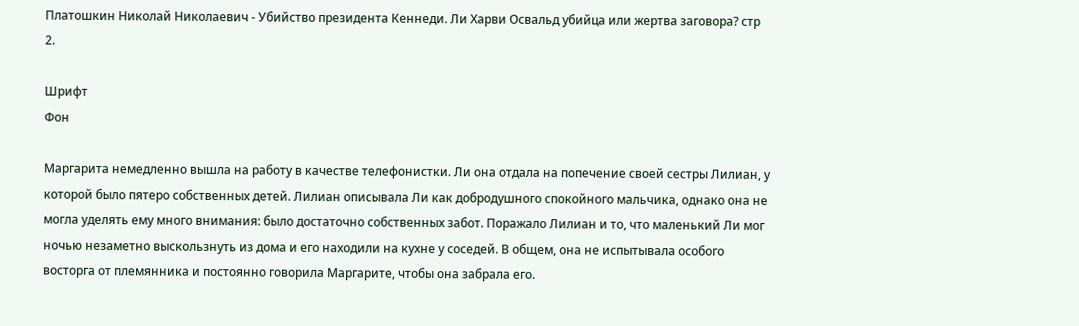Платошкин Николай Николаевич - Убийство президента Кеннеди. Ли Харви Освальд убийца или жертва заговора? стр 2.

Шрифт
Фон

Маргарита немедленно вышла на работу в качестве телефонистки. Ли она отдала на попечение своей сестры Лилиан, у которой было пятеро собственных детей. Лилиан описывала Ли как добродушного спокойного мальчика, однако она не могла уделять ему много внимания: было достаточно собственных забот. Поражало Лилиан и то, что маленький Ли мог ночью незаметно выскользнуть из дома и его находили на кухне у соседей. В общем, она не испытывала особого восторга от племянника и постоянно говорила Маргарите, чтобы она забрала его.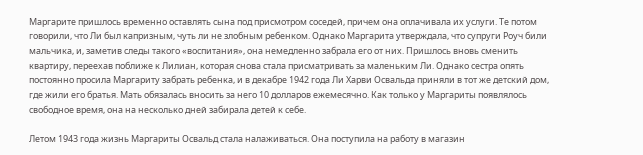Маргарите пришлось временно оставлять сына под присмотром соседей, причем она оплачивала их услуги. Те потом говорили, что Ли был капризным, чуть ли не злобным ребенком. Однако Маргарита утверждала, что супруги Роуч били мальчика, и, заметив следы такого «воспитания», она немедленно забрала его от них. Пришлось вновь сменить квартиру, переехав поближе к Лилиан, которая снова стала присматривать за маленьким Ли. Однако сестра опять постоянно просила Маргариту забрать ребенка, и в декабре 1942 года Ли Харви Освальда приняли в тот же детский дом, где жили его братья. Мать обязалась вносить за него 10 долларов ежемесячно. Как только у Маргариты появлялось свободное время, она на несколько дней забирала детей к себе.

Летом 1943 года жизнь Маргариты Освальд стала налаживаться. Она поступила на работу в магазин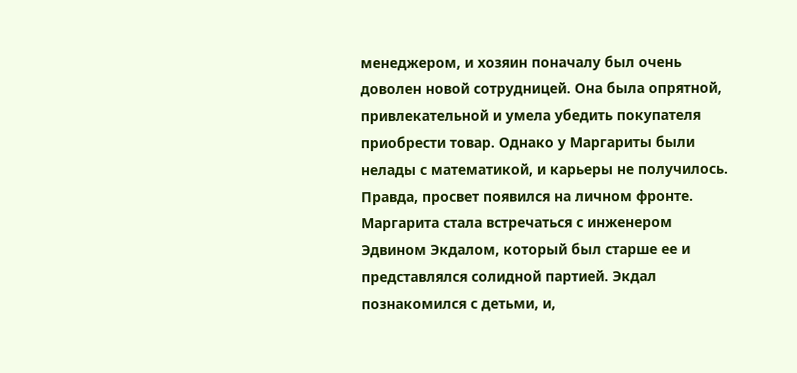менеджером, и хозяин поначалу был очень доволен новой сотрудницей. Она была опрятной, привлекательной и умела убедить покупателя приобрести товар. Однако у Маргариты были нелады с математикой, и карьеры не получилось. Правда, просвет появился на личном фронте. Маргарита стала встречаться с инженером Эдвином Экдалом, который был старше ее и представлялся солидной партией. Экдал познакомился с детьми, и,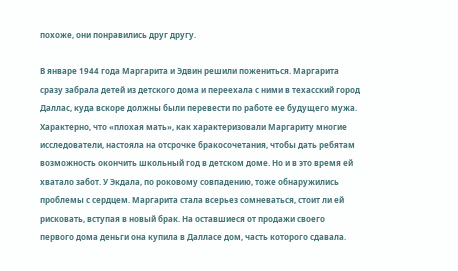похоже, они понравились друг другу.

В январе 1944 года Маргарита и Эдвин решили пожениться. Маргарита сразу забрала детей из детского дома и переехала с ними в техасский город Даллас, куда вскоре должны были перевести по работе ее будущего мужа. Характерно, что «плохая мать», как характеризовали Маргариту многие исследователи, настояла на отсрочке бракосочетания, чтобы дать ребятам возможность окончить школьный год в детском доме. Но и в это время ей хватало забот. У Экдала, по роковому совпадению, тоже обнаружились проблемы с сердцем. Маргарита стала всерьез сомневаться, стоит ли ей рисковать, вступая в новый брак. На оставшиеся от продажи своего первого дома деньги она купила в Далласе дом, часть которого сдавала.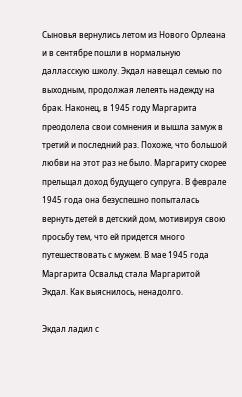Сыновья вернулись летом из Нового Орлеана и в сентябре пошли в нормальную далласскую школу. Экдал навещал семью по выходным, продолжая лелеять надежду на брак. Наконец, в 1945 году Маргарита преодолела свои сомнения и вышла замуж в третий и последний раз. Похоже, что большой любви на этот раз не было. Маргариту скорее прельщал доход будущего супруга. В феврале 1945 года она безуспешно попыталась вернуть детей в детский дом, мотивируя свою просьбу тем, что ей придется много путешествовать с мужем. В мае 1945 года Маргарита Освальд стала Маргаритой Экдал. Как выяснилось, ненадолго.

Экдал ладил с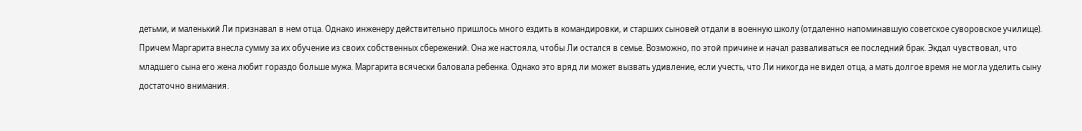детьми, и маленький Ли признавал в нем отца. Однако инженеру действительно пришлось много ездить в командировки, и старших сыновей отдали в военную школу (отдаленно напоминавшую советское суворовское училище). Причем Маргарита внесла сумму за их обучение из своих собственных сбережений. Она же настояла, чтобы Ли остался в семье. Возможно, по этой причине и начал разваливаться ее последний брак. Экдал чувствовал, что младшего сына его жена любит гораздо больше мужа. Маргарита всячески баловала ребенка. Однако это вряд ли может вызвать удивление, если учесть, что Ли никогда не видел отца, а мать долгое время не могла уделить сыну достаточно внимания.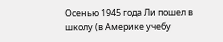Осенью 1945 года Ли пошел в школу (в Америке учебу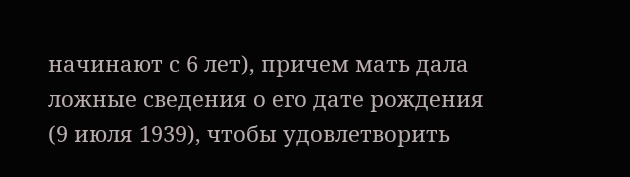начинают с 6 лет), причем мать дала ложные сведения о его дате рождения (9 июля 1939), чтобы удовлетворить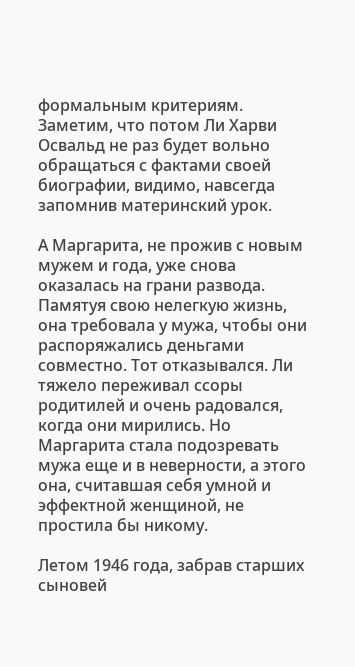формальным критериям. Заметим, что потом Ли Харви Освальд не раз будет вольно обращаться с фактами своей биографии, видимо, навсегда запомнив материнский урок.

А Маргарита, не прожив с новым мужем и года, уже снова оказалась на грани развода. Памятуя свою нелегкую жизнь, она требовала у мужа, чтобы они распоряжались деньгами совместно. Тот отказывался. Ли тяжело переживал ссоры родитилей и очень радовался, когда они мирились. Но Маргарита стала подозревать мужа еще и в неверности, а этого она, считавшая себя умной и эффектной женщиной, не простила бы никому.

Летом 1946 года, забрав старших сыновей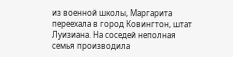из военной школы, Маргарита переехала в город Ковингтон, штат Луизиана. На соседей неполная семья производила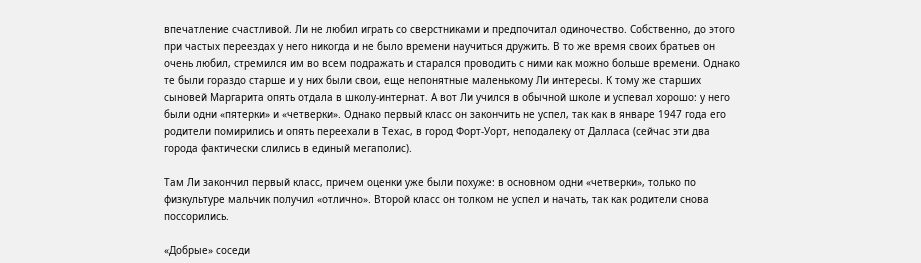впечатление счастливой. Ли не любил играть со сверстниками и предпочитал одиночество. Собственно, до этого при частых переездах у него никогда и не было времени научиться дружить. В то же время своих братьев он очень любил, стремился им во всем подражать и старался проводить с ними как можно больше времени. Однако те были гораздо старше и у них были свои, еще непонятные маленькому Ли интересы. К тому же старших сыновей Маргарита опять отдала в школу-интернат. А вот Ли учился в обычной школе и успевал хорошо: у него были одни «пятерки» и «четверки». Однако первый класс он закончить не успел, так как в январе 1947 года его родители помирились и опять переехали в Техас, в город Форт-Уорт, неподалеку от Далласа (сейчас эти два города фактически слились в единый мегаполис).

Там Ли закончил первый класс, причем оценки уже были похуже: в основном одни «четверки», только по физкультуре мальчик получил «отлично». Второй класс он толком не успел и начать, так как родители снова поссорились.

«Добрые» соседи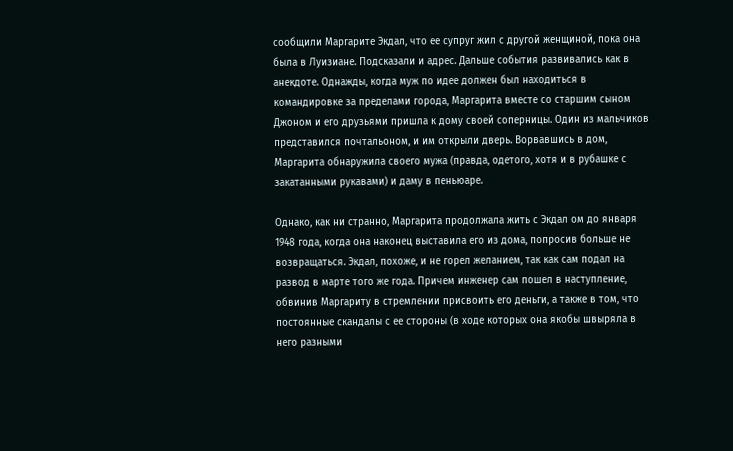сообщили Маргарите Экдал, что ее супруг жил с другой женщиной, пока она была в Луизиане. Подсказали и адрес. Дальше события развивались как в анекдоте. Однажды, когда муж по идее должен был находиться в командировке за пределами города, Маргарита вместе со старшим сыном Джоном и его друзьями пришла к дому своей соперницы. Один из мальчиков представился почтальоном, и им открыли дверь. Ворвавшись в дом, Маргарита обнаружила своего мужа (правда, одетого, хотя и в рубашке с закатанными рукавами) и даму в пеньюаре.

Однако, как ни странно, Маргарита продолжала жить с Экдал ом до января 1948 года, когда она наконец выставила его из дома, попросив больше не возвращаться. Экдал, похоже, и не горел желанием, так как сам подал на развод в марте того же года. Причем инженер сам пошел в наступление, обвинив Маргариту в стремлении присвоить его деньги, а также в том, что постоянные скандалы с ее стороны (в ходе которых она якобы швыряла в него разными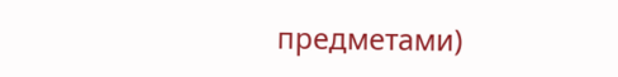предметами)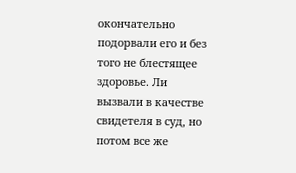окончательно подорвали его и без того не блестящее здоровье. Ли вызвали в качестве свидетеля в суд, но потом все же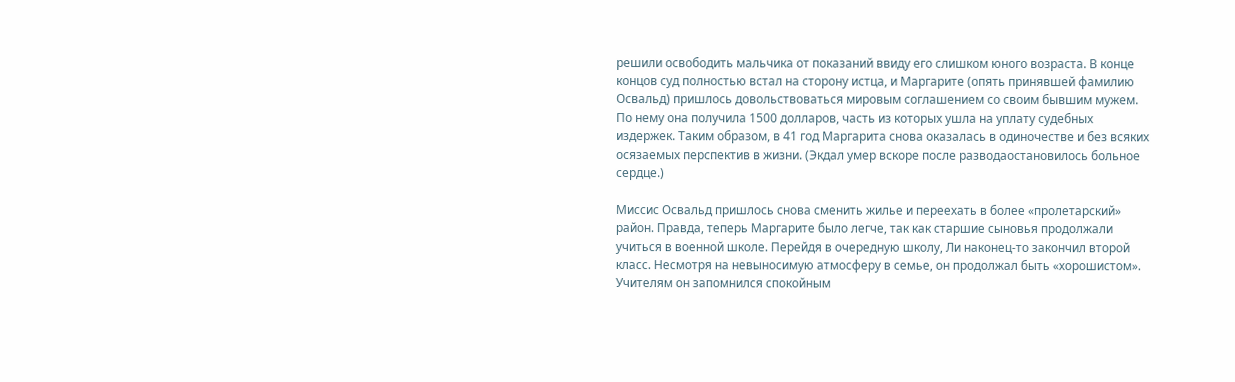решили освободить мальчика от показаний ввиду его слишком юного возраста. В конце концов суд полностью встал на сторону истца, и Маргарите (опять принявшей фамилию Освальд) пришлось довольствоваться мировым соглашением со своим бывшим мужем. По нему она получила 1500 долларов, часть из которых ушла на уплату судебных издержек. Таким образом, в 41 год Маргарита снова оказалась в одиночестве и без всяких осязаемых перспектив в жизни. (Экдал умер вскоре после разводаостановилось больное сердце.)

Миссис Освальд пришлось снова сменить жилье и переехать в более «пролетарский» район. Правда, теперь Маргарите было легче, так как старшие сыновья продолжали учиться в военной школе. Перейдя в очередную школу, Ли наконец-то закончил второй класс. Несмотря на невыносимую атмосферу в семье, он продолжал быть «хорошистом». Учителям он запомнился спокойным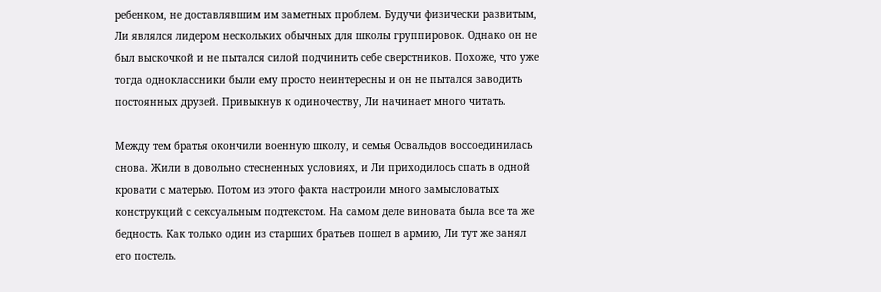ребенком, не доставлявшим им заметных проблем. Будучи физически развитым, Ли являлся лидером нескольких обычных для школы группировок. Однако он не был выскочкой и не пытался силой подчинить себе сверстников. Похоже, что уже тогда одноклассники были ему просто неинтересны и он не пытался заводить постоянных друзей. Привыкнув к одиночеству, Ли начинает много читать.

Между тем братья окончили военную школу, и семья Освальдов воссоединилась снова. Жили в довольно стесненных условиях, и Ли приходилось спать в одной кровати с матерью. Потом из этого факта настроили много замысловатых конструкций с сексуальным подтекстом. На самом деле виновата была все та же бедность. Как только один из старших братьев пошел в армию, Ли тут же занял его постель.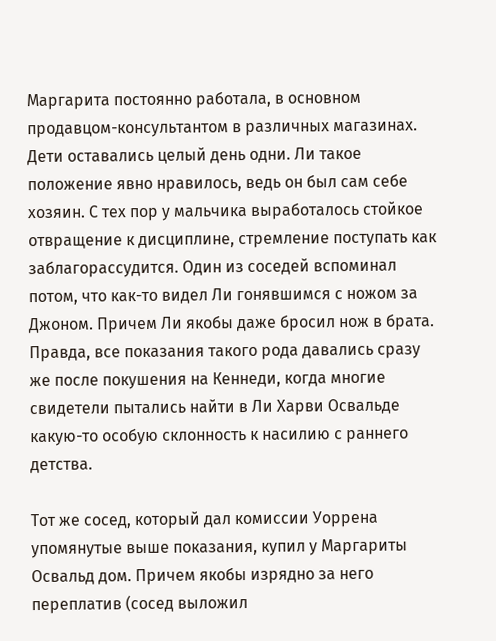Маргарита постоянно работала, в основном продавцом-консультантом в различных магазинах. Дети оставались целый день одни. Ли такое положение явно нравилось, ведь он был сам себе хозяин. С тех пор у мальчика выработалось стойкое отвращение к дисциплине, стремление поступать как заблагорассудится. Один из соседей вспоминал потом, что как-то видел Ли гонявшимся с ножом за Джоном. Причем Ли якобы даже бросил нож в брата. Правда, все показания такого рода давались сразу же после покушения на Кеннеди, когда многие свидетели пытались найти в Ли Харви Освальде какую-то особую склонность к насилию с раннего детства.

Тот же сосед, который дал комиссии Уоррена упомянутые выше показания, купил у Маргариты Освальд дом. Причем якобы изрядно за него переплатив (сосед выложил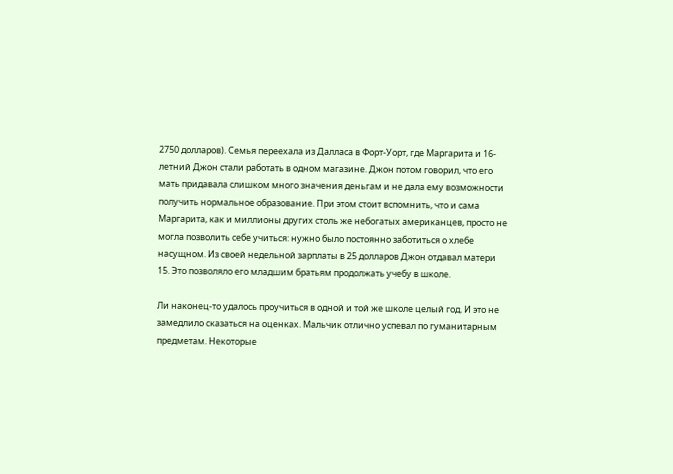2750 долларов). Семья переехала из Далласа в Форт-Уорт, где Маргарита и 16-летний Джон стали работать в одном магазине. Джон потом говорил, что его мать придавала слишком много значения деньгам и не дала ему возможности получить нормальное образование. При этом стоит вспомнить, что и сама Маргарита, как и миллионы других столь же небогатых американцев, просто не могла позволить себе учиться: нужно было постоянно заботиться о хлебе насущном. Из своей недельной зарплаты в 25 долларов Джон отдавал матери 15. Это позволяло его младшим братьям продолжать учебу в школе.

Ли наконец-то удалось проучиться в одной и той же школе целый год. И это не замедлило сказаться на оценках. Мальчик отлично успевал по гуманитарным предметам. Некоторые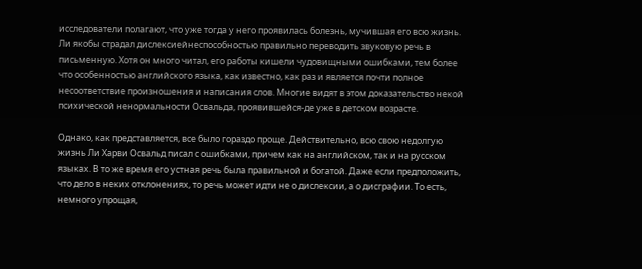исследователи полагают, что уже тогда у него проявилась болезнь, мучившая его всю жизнь. Ли якобы страдал дислексиейнеспособностью правильно переводить звуковую речь в письменную. Хотя он много читал, его работы кишели чудовищными ошибками, тем более что особенностью английского языка, как известно, как раз и является почти полное несоответствие произношения и написания слов. Многие видят в этом доказательство некой психической ненормальности Освальда, проявившейся-де уже в детском возрасте.

Однако, как представляется, все было гораздо проще. Действительно, всю свою недолгую жизнь Ли Харви Освальд писал с ошибками, причем как на английском, так и на русском языках. В то же время его устная речь была правильной и богатой. Даже если предположить, что дело в неких отклонениях, то речь может идти не о дислексии, а о дисграфии. То есть, немного упрощая,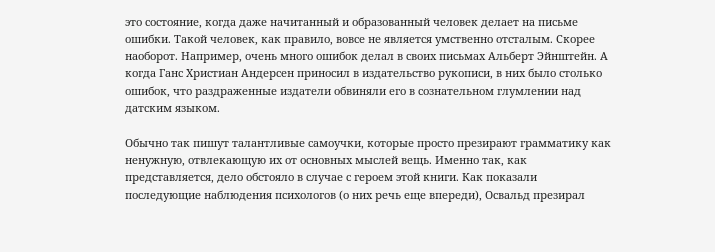это состояние, когда даже начитанный и образованный человек делает на письме ошибки. Такой человек, как правило, вовсе не является умственно отсталым. Скорее наоборот. Например, очень много ошибок делал в своих письмах Альберт Эйнштейн. А когда Ганс Христиан Андерсен приносил в издательство рукописи, в них было столько ошибок, что раздраженные издатели обвиняли его в сознательном глумлении над датским языком.

Обычно так пишут талантливые самоучки, которые просто презирают грамматику как ненужную, отвлекающую их от основных мыслей вещь. Именно так, как представляется, дело обстояло в случае с героем этой книги. Как показали последующие наблюдения психологов (о них речь еще впереди), Освальд презирал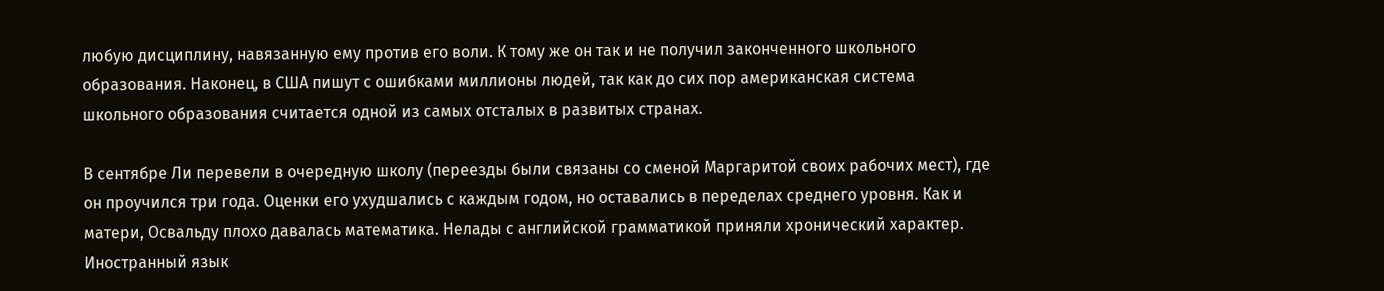любую дисциплину, навязанную ему против его воли. К тому же он так и не получил законченного школьного образования. Наконец, в США пишут с ошибками миллионы людей, так как до сих пор американская система школьного образования считается одной из самых отсталых в развитых странах.

В сентябре Ли перевели в очередную школу (переезды были связаны со сменой Маргаритой своих рабочих мест), где он проучился три года. Оценки его ухудшались с каждым годом, но оставались в переделах среднего уровня. Как и матери, Освальду плохо давалась математика. Нелады с английской грамматикой приняли хронический характер. Иностранный язык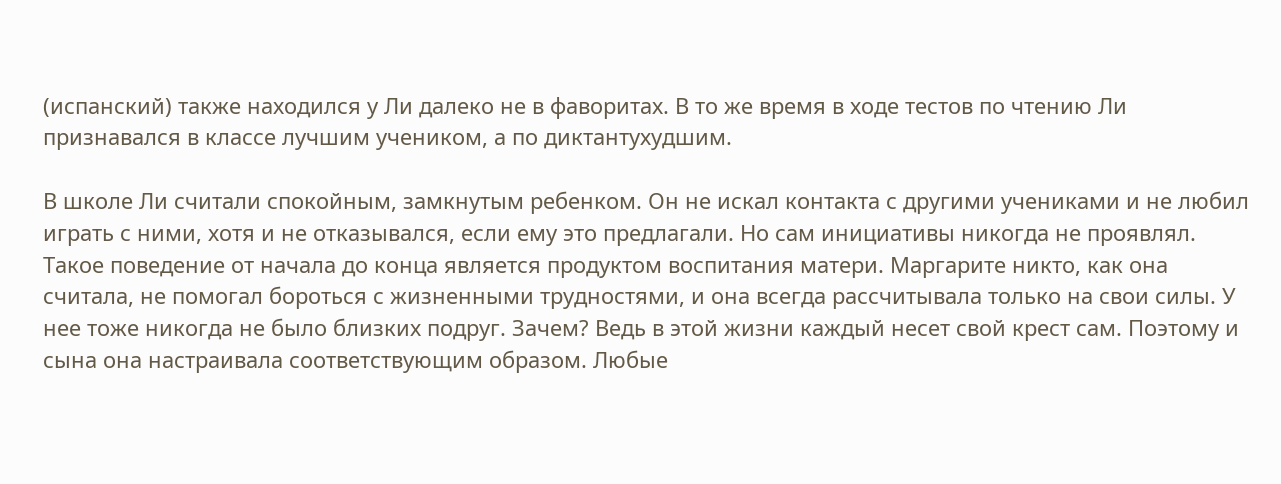(испанский) также находился у Ли далеко не в фаворитах. В то же время в ходе тестов по чтению Ли признавался в классе лучшим учеником, а по диктантухудшим.

В школе Ли считали спокойным, замкнутым ребенком. Он не искал контакта с другими учениками и не любил играть с ними, хотя и не отказывался, если ему это предлагали. Но сам инициативы никогда не проявлял. Такое поведение от начала до конца является продуктом воспитания матери. Маргарите никто, как она считала, не помогал бороться с жизненными трудностями, и она всегда рассчитывала только на свои силы. У нее тоже никогда не было близких подруг. Зачем? Ведь в этой жизни каждый несет свой крест сам. Поэтому и сына она настраивала соответствующим образом. Любые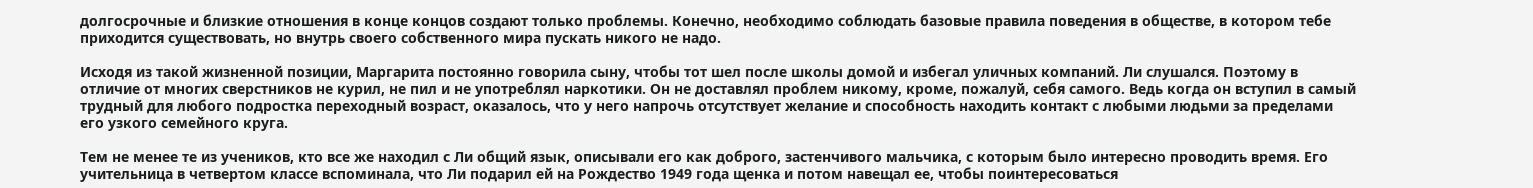долгосрочные и близкие отношения в конце концов создают только проблемы. Конечно, необходимо соблюдать базовые правила поведения в обществе, в котором тебе приходится существовать, но внутрь своего собственного мира пускать никого не надо.

Исходя из такой жизненной позиции, Маргарита постоянно говорила сыну, чтобы тот шел после школы домой и избегал уличных компаний. Ли слушался. Поэтому в отличие от многих сверстников не курил, не пил и не употреблял наркотики. Он не доставлял проблем никому, кроме, пожалуй, себя самого. Ведь когда он вступил в самый трудный для любого подростка переходный возраст, оказалось, что у него напрочь отсутствует желание и способность находить контакт с любыми людьми за пределами его узкого семейного круга.

Тем не менее те из учеников, кто все же находил с Ли общий язык, описывали его как доброго, застенчивого мальчика, с которым было интересно проводить время. Его учительница в четвертом классе вспоминала, что Ли подарил ей на Рождество 1949 года щенка и потом навещал ее, чтобы поинтересоваться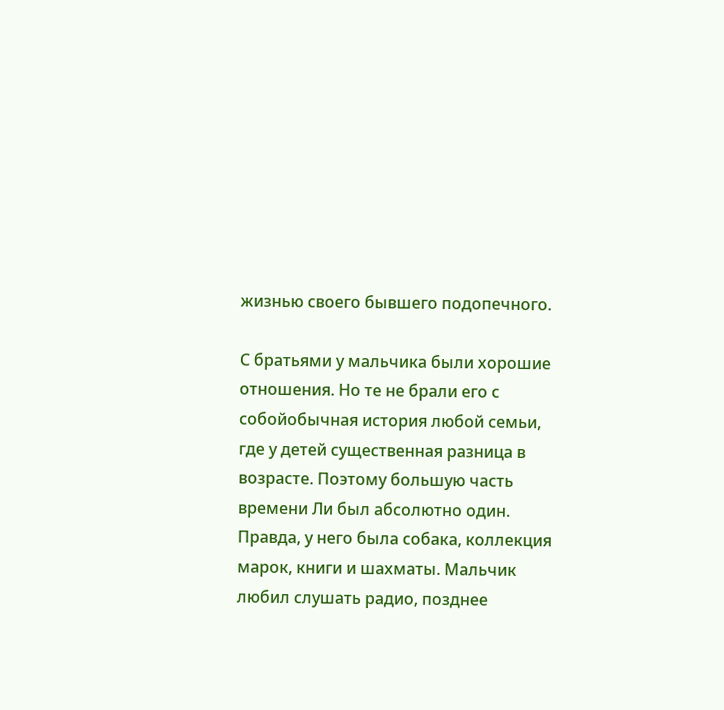жизнью своего бывшего подопечного.

С братьями у мальчика были хорошие отношения. Но те не брали его с собойобычная история любой семьи, где у детей существенная разница в возрасте. Поэтому большую часть времени Ли был абсолютно один. Правда, у него была собака, коллекция марок, книги и шахматы. Мальчик любил слушать радио, позднее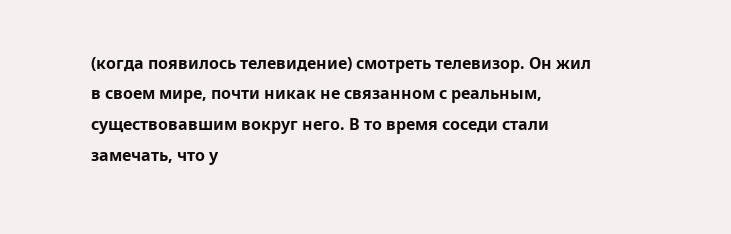(когда появилось телевидение) смотреть телевизор. Он жил в своем мире, почти никак не связанном с реальным, существовавшим вокруг него. В то время соседи стали замечать, что у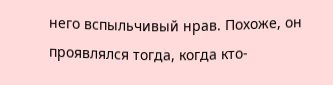него вспыльчивый нрав. Похоже, он проявлялся тогда, когда кто-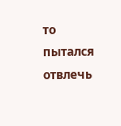то пытался отвлечь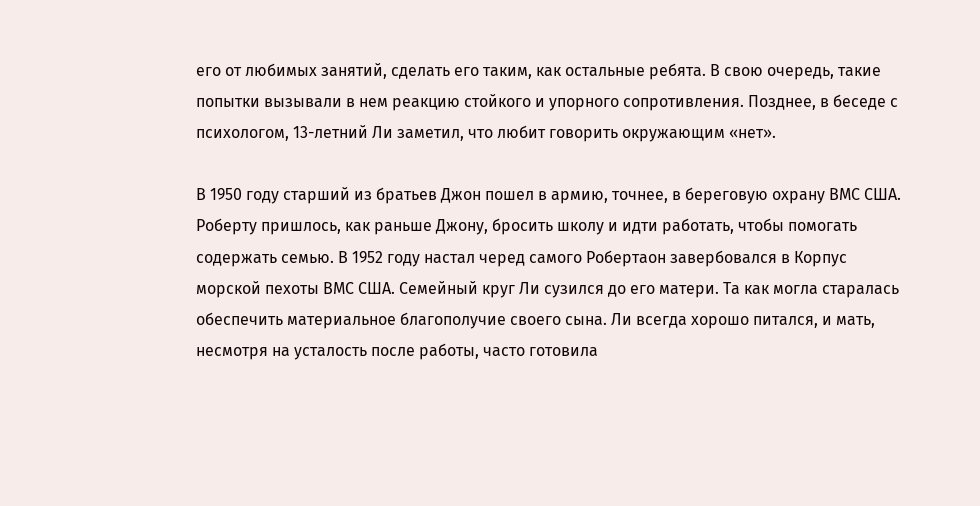его от любимых занятий, сделать его таким, как остальные ребята. В свою очередь, такие попытки вызывали в нем реакцию стойкого и упорного сопротивления. Позднее, в беседе с психологом, 13-летний Ли заметил, что любит говорить окружающим «нет».

В 1950 году старший из братьев Джон пошел в армию, точнее, в береговую охрану ВМС США. Роберту пришлось, как раньше Джону, бросить школу и идти работать, чтобы помогать содержать семью. В 1952 году настал черед самого Робертаон завербовался в Корпус морской пехоты ВМС США. Семейный круг Ли сузился до его матери. Та как могла старалась обеспечить материальное благополучие своего сына. Ли всегда хорошо питался, и мать, несмотря на усталость после работы, часто готовила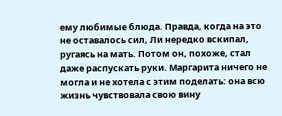ему любимые блюда. Правда, когда на это не оставалось сил, Ли нередко вскипал, ругаясь на мать. Потом он, похоже, стал даже распускать руки. Маргарита ничего не могла и не хотела с этим поделать: она всю жизнь чувствовала свою вину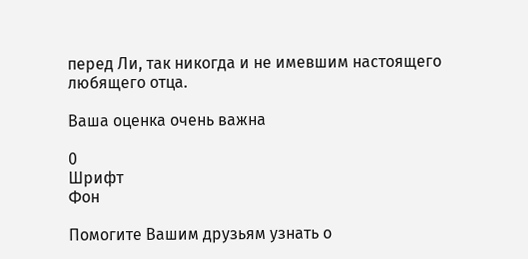перед Ли, так никогда и не имевшим настоящего любящего отца.

Ваша оценка очень важна

0
Шрифт
Фон

Помогите Вашим друзьям узнать о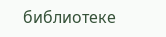библиотеке